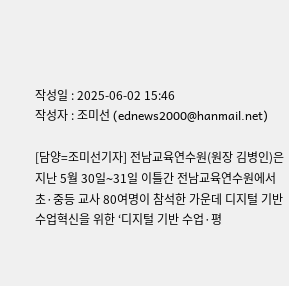작성일 : 2025-06-02 15:46
작성자 : 조미선 (ednews2000@hanmail.net)

[담양=조미선기자] 전남교육연수원(원장 김병인)은 지난 5월 30일∼31일 이틀간 전남교육연수원에서 초·중등 교사 80여명이 참석한 가운데 디지털 기반 수업혁신을 위한 ‘디지털 기반 수업·평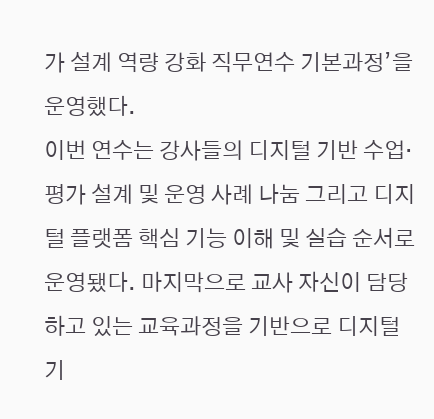가 설계 역량 강화 직무연수 기본과정’을 운영했다.
이번 연수는 강사들의 디지털 기반 수업·평가 설계 및 운영 사례 나눔 그리고 디지털 플랫폼 핵심 기능 이해 및 실습 순서로 운영됐다. 마지막으로 교사 자신이 담당하고 있는 교육과정을 기반으로 디지털 기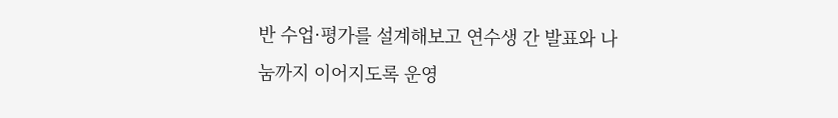반 수업·평가를 설계해보고 연수생 간 발표와 나눔까지 이어지도록 운영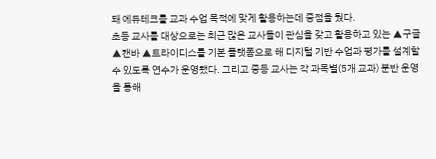돼 에듀테크를 교과 수업 목적에 맞게 활용하는데 중점을 뒀다.
초등 교사를 대상으로는 최근 많은 교사들이 관심을 갖고 활용하고 있는 ▲구글 ▲캔바 ▲트라이디스를 기본 플랫폼으로 해 디지털 기반 수업과 평가를 설계할 수 있도록 연수가 운영됐다. 그리고 중등 교사는 각 과목별(5개 교과) 분반 운영을 통해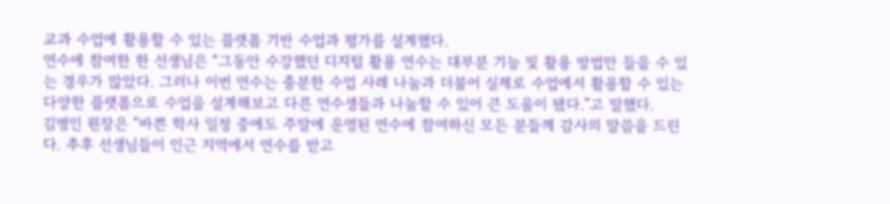교과 수업에 활용할 수 있는 플랫폼 기반 수업과 평가를 설계했다.
연수에 참여한 한 선생님은 “그동안 수강했던 디지털 활용 연수는 대부분 기능 및 활용 방법만 들을 수 있는 경우가 많았다. 그러나 이번 연수는 충분한 수업 사례 나눔과 더불어 실제로 수업에서 활용할 수 있는 다양한 플랫폼으로 수업을 설계해보고 다른 연수생들과 나눔할 수 있어 큰 도움이 됐다.”고 말했다.
김병인 원장은 “바쁜 학사 일정 중에도 주말에 운영된 연수에 참여하신 모든 분들께 감사의 말씀을 드린다. 추후 선생님들이 인근 지역에서 연수를 받고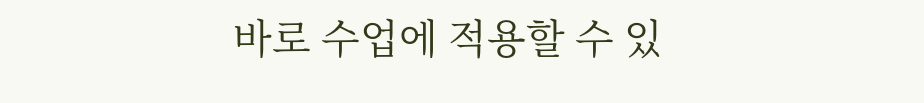바로 수업에 적용할 수 있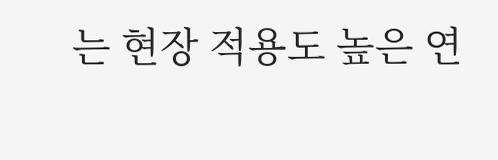는 현장 적용도 높은 연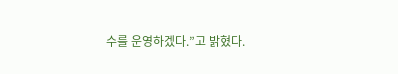수를 운영하겠다.”고 밝혔다.